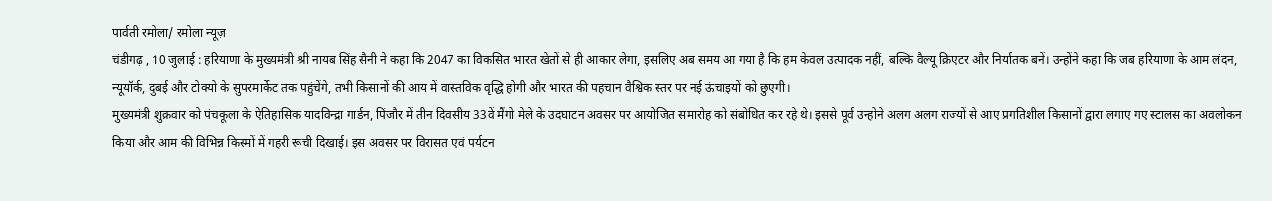पार्वती रमोला/ रमोला न्यूज़
चंडीगढ़ , 10 जुलाई : हरियाणा के मुख्यमंत्री श्री नायब सिंह सैनी ने कहा कि 2047 का विकसित भारत खेतों से ही आकार लेगा, इसलिए अब समय आ गया है कि हम केवल उत्पादक नहीं, बल्कि वैल्यू क्रिएटर और निर्यातक बनें। उन्होंने कहा कि जब हरियाणा के आम लंदन, न्यूयॉर्क, दुबई और टोक्यो के सुपरमार्केट तक पहुंचेंगे, तभी किसानों की आय में वास्तविक वृद्धि होगी और भारत की पहचान वैश्विक स्तर पर नई ऊंचाइयों को छुएगी।
मुख्यमंत्री शुक्रवार को पंचकूला के ऐतिहासिक यादविन्द्रा गार्डन, पिंजौर में तीन दिवसीय 33वें मैंगो मेले के उदघाटन अवसर पर आयोजित समारोह को संबोधित कर रहे थे। इससे पूर्व उन्होने अलग अलग राज्यों से आए प्रगतिशील किसानों द्वारा लगाए गए स्टालस का अवलोकन किया और आम की विभिन्न किस्मों में गहरी रूची दिखाई। इस अवसर पर विरासत एवं पर्यटन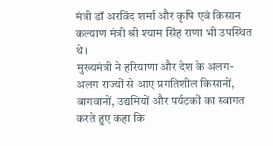मंत्री डॉ अरविंद शर्मा और कृषि एवं किसान कल्याण मंत्री श्री श्याम सिंह राणा भी उपस्थित थे।
मुख्यमंत्री ने हरियाणा और देश के अलग-अलग राज्यों से आए प्रगतिशील किसानों, बागवानों, उद्यमियों और पर्यटकों का स्वागत करते हुए कहा कि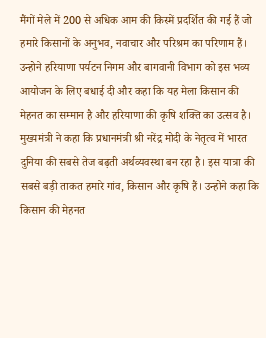मैंगों मेले में 200 से अधिक आम की किस्में प्रदर्शित की गई हैं जो हमारे किसानों के अनुभव, नवाचार और परिश्रम का परिणाम हैं। उन्होने हरियाणा पर्यटन निगम और बागवानी विभाग को इस भव्य आयोजन के लिए बधाई दी और कहा कि यह मेला किसान की मेहनत का सम्मान है और हरियाणा की कृषि शक्ति का उत्सव है।
मुख्यमंत्री ने कहा कि प्रधानमंत्री श्री नरेंद्र मोदी के नेतृत्व में भारत दुनिया की सबसे तेज बढ़ती अर्थव्यवस्था बन रहा है। इस यात्रा की सबसे बड़ी ताकत हमारे गांव, किसान और कृषि हैं। उन्होने कहा कि किसान की मेहनत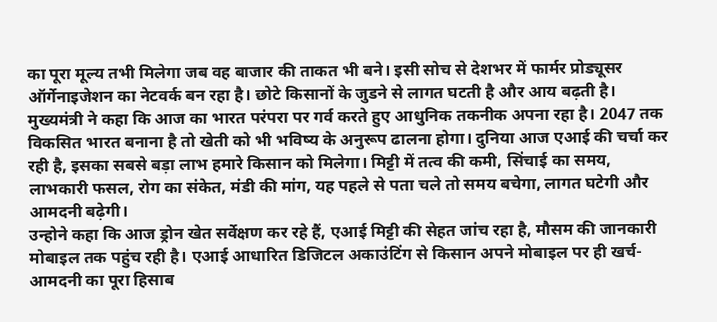का पूरा मूल्य तभी मिलेगा जब वह बाजार की ताकत भी बने। इसी सोच से देशभर में फार्मर प्रोड्यूसर ऑर्गेनाइजेशन का नेटवर्क बन रहा है। छोटे किसानों के जुडने से लागत घटती है और आय बढ़ती है।
मुख्यमंत्री ने कहा कि आज का भारत परंपरा पर गर्व करते हुए आधुनिक तकनीक अपना रहा है। 2047 तक विकसित भारत बनाना है तो खेती को भी भविष्य के अनुरूप ढालना होगा। दुनिया आज एआई की चर्चा कर रही है, इसका सबसे बड़ा लाभ हमारे किसान को मिलेगा। मिट्टी में तत्व की कमी, सिंचाई का समय, लाभकारी फसल, रोग का संकेत, मंडी की मांग, यह पहले से पता चले तो समय बचेगा, लागत घटेगी और आमदनी बढ़ेगी।
उन्होने कहा कि आज ड्रोन खेत सर्वेक्षण कर रहे हैं, एआई मिट्टी की सेहत जांच रहा है, मौसम की जानकारी मोबाइल तक पहुंच रही है। एआई आधारित डिजिटल अकाउंटिंग से किसान अपने मोबाइल पर ही खर्च-आमदनी का पूरा हिसाब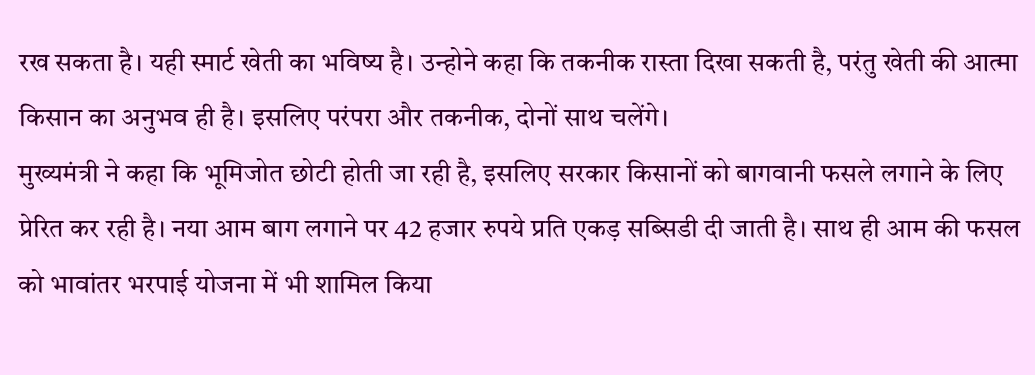रख सकता है। यही स्मार्ट खेती का भविष्य है। उन्होने कहा कि तकनीक रास्ता दिखा सकती है, परंतु खेती की आत्मा किसान का अनुभव ही है। इसलिए परंपरा और तकनीक, दोनों साथ चलेंगे।
मुख्यमंत्री ने कहा कि भूमिजोत छोटी होती जा रही है, इसलिए सरकार किसानों को बागवानी फसले लगाने के लिए प्रेरित कर रही है। नया आम बाग लगाने पर 42 हजार रुपये प्रति एकड़ सब्सिडी दी जाती है। साथ ही आम की फसल को भावांतर भरपाई योजना में भी शामिल किया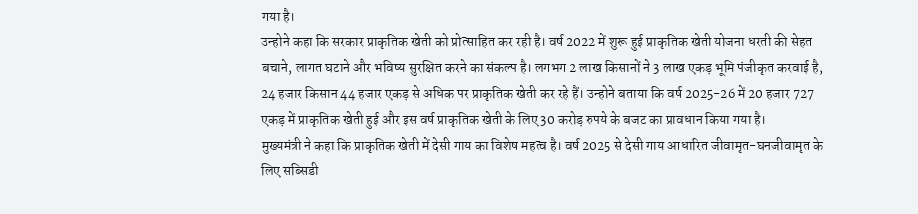गया है।
उन्होने कहा कि सरकार प्राकृतिक खेती को प्रोत्साहित कर रही है। वर्ष 2022 में शुरू हुई प्राकृतिक खेती योजना धरती की सेहत बचाने, लागत घटाने और भविष्य सुरक्षित करने का संकल्प है। लगभग 2 लाख किसानों ने 3 लाख एकड़ भूमि पंजीकृत करवाई है, 24 हजार किसान 44 हजार एकड़ से अधिक पर प्राकृतिक खेती कर रहे हैं। उन्होने बताया कि वर्ष 2025-26 में 20 हजार 727 एकड़ में प्राकृतिक खेती हुई और इस वर्ष प्राकृतिक खेती के लिए 30 करोड़ रुपये के बजट का प्रावधान किया गया है।
मुख्यमंत्री ने कहा कि प्राकृतिक खेती में देसी गाय का विशेष महत्व है। वर्ष 2025 से देसी गाय आधारित जीवामृत-घनजीवामृत के लिए सब्सिडी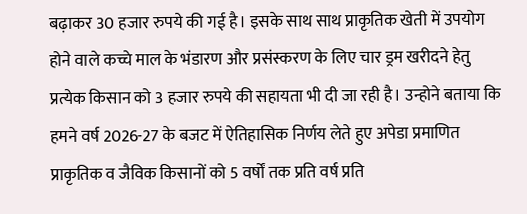बढ़ाकर 30 हजार रुपये की गई है। इसके साथ साथ प्राकृतिक खेती में उपयोग होने वाले कच्चे माल के भंडारण और प्रसंस्करण के लिए चार ड्रम खरीदने हेतु प्रत्येक किसान को 3 हजार रुपये की सहायता भी दी जा रही है। उन्होने बताया कि हमने वर्ष 2026-27 के बजट में ऐतिहासिक निर्णय लेते हुए अपेडा प्रमाणित प्राकृतिक व जैविक किसानों को 5 वर्षों तक प्रति वर्ष प्रति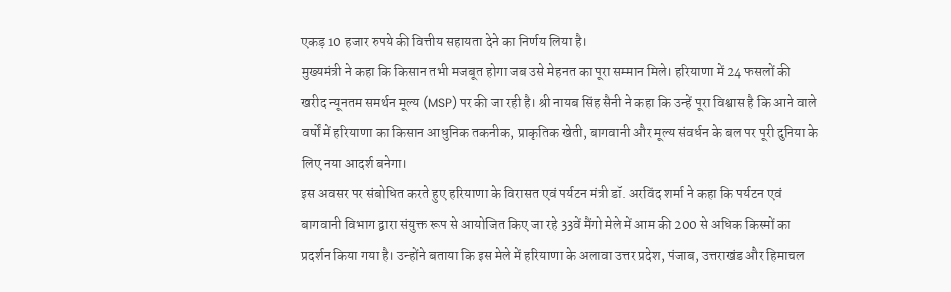एकड़ 10 हजार रुपये की वित्तीय सहायता देने का निर्णय लिया है।
मुख्यमंत्री ने कहा कि किसान तभी मजबूत होगा जब उसे मेहनत का पूरा सम्मान मिले। हरियाणा में 24 फसलों की खरीद न्यूनतम समर्थन मूल्य (MSP) पर की जा रही है। श्री नायब सिंह सैनी ने कहा कि उन्हें पूरा विश्वास है कि आने वाले वर्षों में हरियाणा का किसान आधुनिक तकनीक, प्राकृतिक खेती, बागवानी और मूल्य संवर्धन के बल पर पूरी दुनिया के लिए नया आदर्श बनेगा।
इस अवसर पर संबोधित करते हुए हरियाणा के विरासत एवं पर्यटन मंत्री डॉ. अरविंद शर्मा ने कहा कि पर्यटन एवं बागवानी विभाग द्वारा संयुक्त रूप से आयोजित किए जा रहे 33वें मैंगो मेले में आम की 200 से अधिक किस्मों का प्रदर्शन किया गया है। उन्होंने बताया कि इस मेले में हरियाणा के अलावा उत्तर प्रदेश, पंजाब, उत्तराखंड और हिमाचल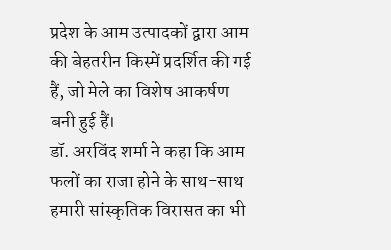प्रदेश के आम उत्पादकों द्वारा आम की बेहतरीन किस्में प्रदर्शित की गई हैं, जो मेले का विशेष आकर्षण बनी हुई हैं।
डॉ. अरविंद शर्मा ने कहा कि आम फलों का राजा होने के साथ-साथ हमारी सांस्कृतिक विरासत का भी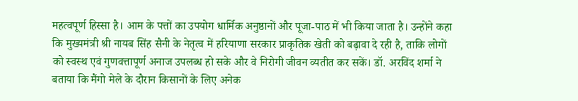महत्वपूर्ण हिस्सा है। आम के पत्तों का उपयोग धार्मिक अनुष्ठानों और पूजा-पाठ में भी किया जाता है। उन्होंने कहा कि मुख्यमंत्री श्री नायब सिंह सैनी के नेतृत्व में हरियाणा सरकार प्राकृतिक खेती को बढ़ावा दे रही है, ताकि लोगों को स्वस्थ एवं गुणवत्तापूर्ण अनाज उपलब्ध हो सके और वे निरोगी जीवन व्यतीत कर सकें। डॉ. अरविंद शर्मा ने बताया कि मैंगो मेले के दौरान किसानों के लिए अनेक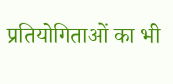प्रतियोगिताओं का भी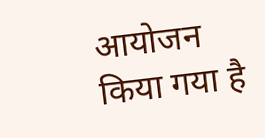आयोजन किया गया है